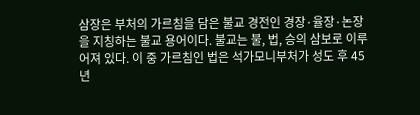삼장은 부처의 가르침을 담은 불교 경전인 경장·율장·논장을 지칭하는 불교 용어이다. 불교는 불, 법, 승의 삼보로 이루어져 있다. 이 중 가르침인 법은 석가모니부처가 성도 후 45년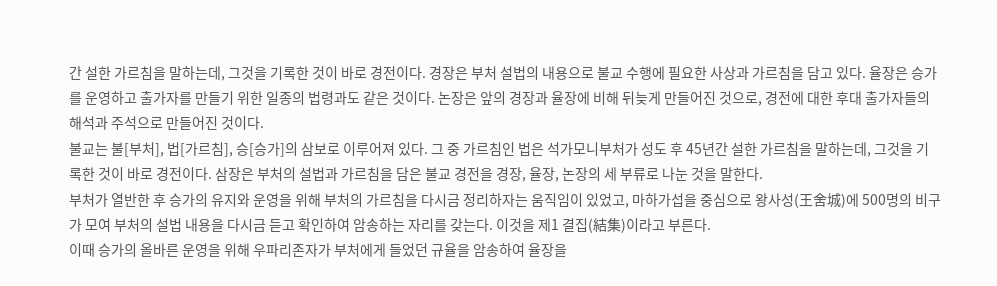간 설한 가르침을 말하는데, 그것을 기록한 것이 바로 경전이다. 경장은 부처 설법의 내용으로 불교 수행에 필요한 사상과 가르침을 담고 있다. 율장은 승가를 운영하고 출가자를 만들기 위한 일종의 법령과도 같은 것이다. 논장은 앞의 경장과 율장에 비해 뒤늦게 만들어진 것으로, 경전에 대한 후대 출가자들의 해석과 주석으로 만들어진 것이다.
불교는 불[부처], 법[가르침], 승[승가]의 삼보로 이루어져 있다. 그 중 가르침인 법은 석가모니부처가 성도 후 45년간 설한 가르침을 말하는데, 그것을 기록한 것이 바로 경전이다. 삼장은 부처의 설법과 가르침을 담은 불교 경전을 경장, 율장, 논장의 세 부류로 나눈 것을 말한다.
부처가 열반한 후 승가의 유지와 운영을 위해 부처의 가르침을 다시금 정리하자는 움직임이 있었고, 마하가섭을 중심으로 왕사성(王舍城)에 500명의 비구가 모여 부처의 설법 내용을 다시금 듣고 확인하여 암송하는 자리를 갖는다. 이것을 제1 결집(結集)이라고 부른다.
이때 승가의 올바른 운영을 위해 우파리존자가 부처에게 들었던 규율을 암송하여 율장을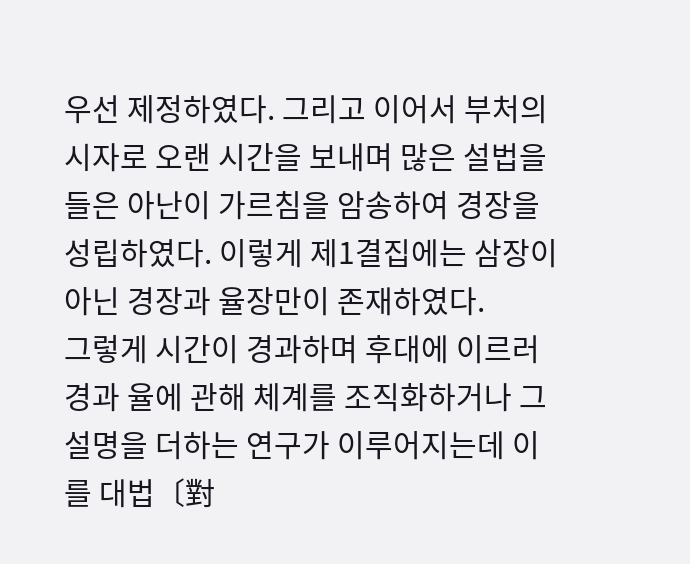우선 제정하였다. 그리고 이어서 부처의 시자로 오랜 시간을 보내며 많은 설법을 들은 아난이 가르침을 암송하여 경장을 성립하였다. 이렇게 제1결집에는 삼장이 아닌 경장과 율장만이 존재하였다.
그렇게 시간이 경과하며 후대에 이르러 경과 율에 관해 체계를 조직화하거나 그 설명을 더하는 연구가 이루어지는데 이를 대법〔對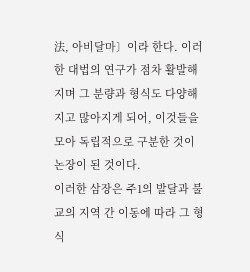法, 아비달마〕이라 한다. 이러한 대법의 연구가 점차 활발해지며 그 분량과 형식도 다양해지고 많아지게 되어, 이것들을 모아 독립적으로 구분한 것이 논장이 된 것이다.
이러한 삼장은 주1의 발달과 불교의 지역 간 이동에 따라 그 형식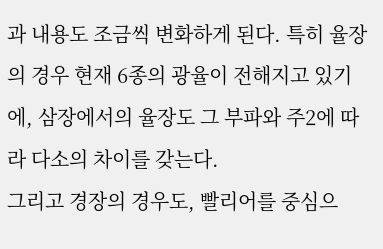과 내용도 조금씩 변화하게 된다. 특히 율장의 경우 현재 6종의 광율이 전해지고 있기에, 삼장에서의 율장도 그 부파와 주2에 따라 다소의 차이를 갖는다.
그리고 경장의 경우도, 빨리어를 중심으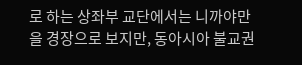로 하는 상좌부 교단에서는 니까야만을 경장으로 보지만, 동아시아 불교권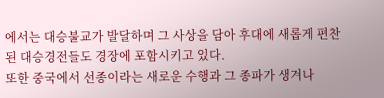에서는 대승불교가 발달하며 그 사상을 담아 후대에 새롭게 편찬된 대승경전들도 경장에 포함시키고 있다.
또한 중국에서 선종이라는 새로운 수행과 그 종파가 생겨나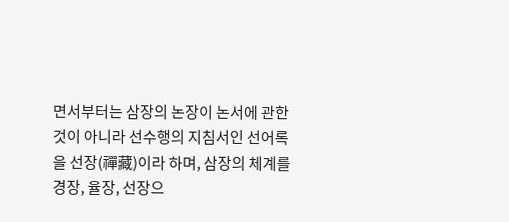면서부터는 삼장의 논장이 논서에 관한 것이 아니라 선수행의 지침서인 선어록을 선장(禪藏)이라 하며, 삼장의 체계를 경장, 율장, 선장으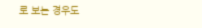로 보는 경우도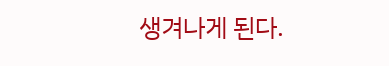생겨나게 된다.